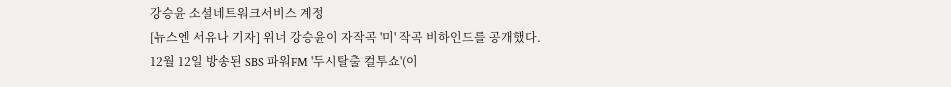강승윤 소셜네트워크서비스 계정
[뉴스엔 서유나 기자] 위너 강승윤이 자작곡 '미' 작곡 비하인드를 공개했다.
12월 12일 방송된 SBS 파워FM '두시탈출 컬투쇼'(이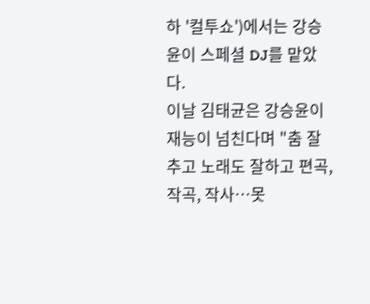하 '컬투쇼')에서는 강승윤이 스페셜 DJ를 맡았다.
이날 김태균은 강승윤이 재능이 넘친다며 "춤 잘 추고 노래도 잘하고 편곡, 작곡, 작사…못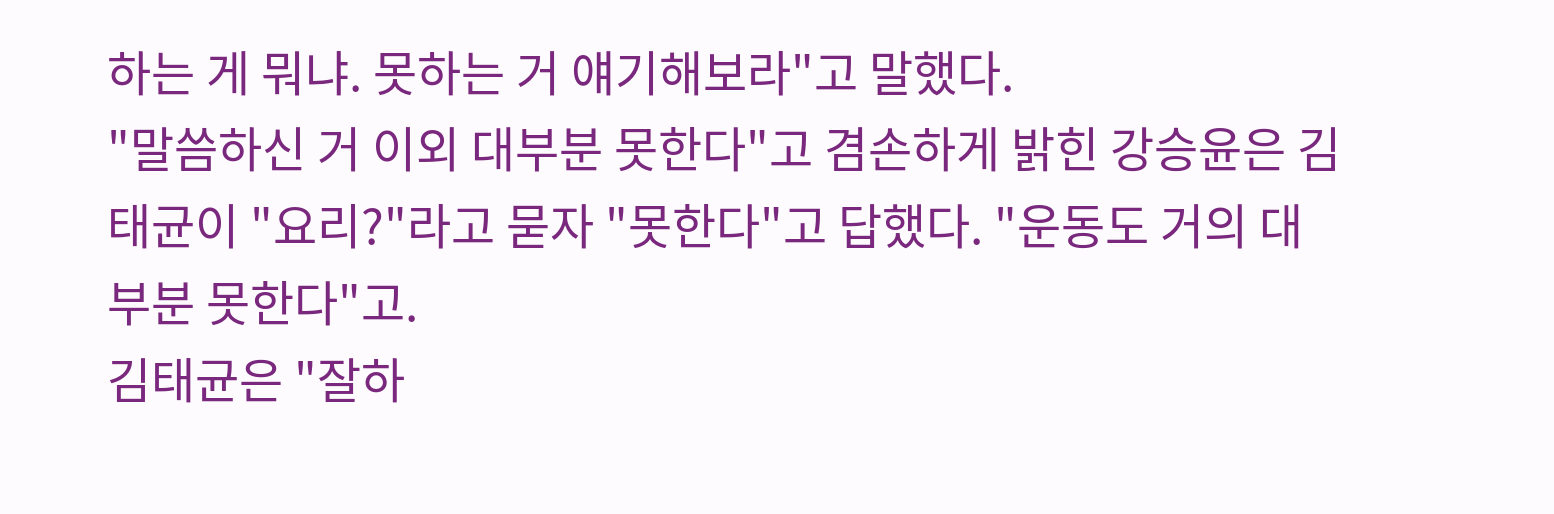하는 게 뭐냐. 못하는 거 얘기해보라"고 말했다.
"말씀하신 거 이외 대부분 못한다"고 겸손하게 밝힌 강승윤은 김태균이 "요리?"라고 묻자 "못한다"고 답했다. "운동도 거의 대부분 못한다"고.
김태균은 "잘하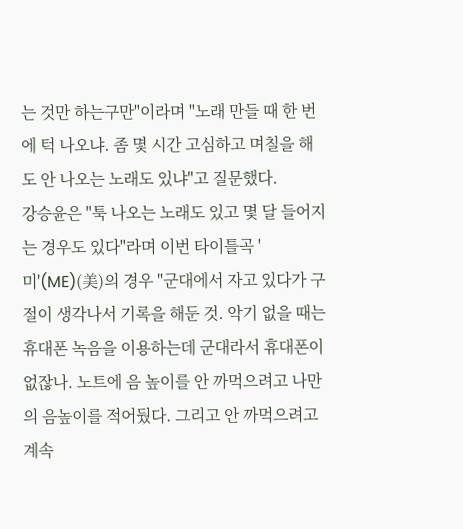는 것만 하는구만"이라며 "노래 만들 때 한 번에 턱 나오냐. 좀 몇 시간 고심하고 며칠을 해도 안 나오는 노래도 있냐"고 질문했다.
강승윤은 "툭 나오는 노래도 있고 몇 달 들어지는 경우도 있다"라며 이번 타이틀곡 '미'(ME)(美)의 경우 "군대에서 자고 있다가 구절이 생각나서 기록을 해둔 것. 악기 없을 때는 휴대폰 녹음을 이용하는데 군대라서 휴대폰이 없잖나. 노트에 음 높이를 안 까먹으려고 나만의 음높이를 적어뒀다. 그리고 안 까먹으려고 계속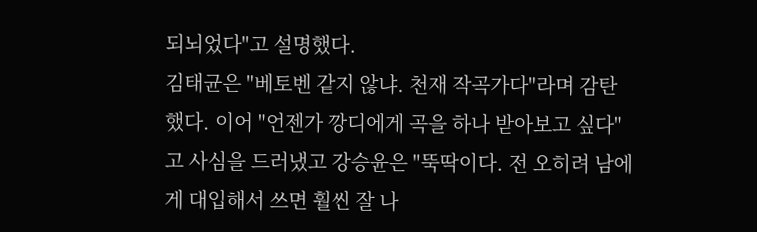되뇌었다"고 설명했다.
김태균은 "베토벤 같지 않냐. 천재 작곡가다"라며 감탄했다. 이어 "언젠가 깡디에게 곡을 하나 받아보고 싶다"고 사심을 드러냈고 강승윤은 "뚝딱이다. 전 오히려 남에게 대입해서 쓰면 훨씬 잘 나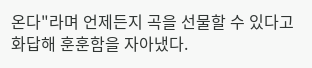온다"라며 언제든지 곡을 선물할 수 있다고 화답해 훈훈함을 자아냈다.